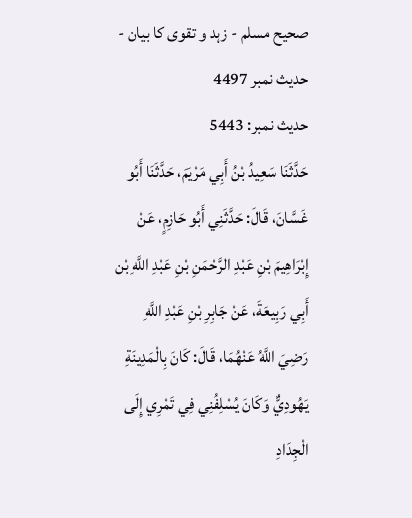صحیح مسلم - زہد و تقوی کا بیان - حدیث نمبر 4497
حدیث نمبر: 5443
حَدَّثَنَا سَعِيدُ بْنُ أَبِي مَرْيَمَ، حَدَّثَنَا أَبُو غَسَّانَ، قَالَ: حَدَّثَنِي أَبُو حَازِمٍ، عَنْ إِبْرَاهِيمَ بْنِ عَبْدِ الرَّحْمَنِ بْنِ عَبْدِ اللَّهِ بْن أَبِي رَبِيعَةَ، عَنْ جَابِرِ بْنِ عَبْدِ اللَّهِ رَضِيَ اللَّهُ عَنْهُمَا، قَالَ: كَانَ بِالْمَدِينَةِ يَهُودِيٌّ وَكَانَ يُسْلِفُنِي فِي تَمْرِي إِلَى الْجِدَادِ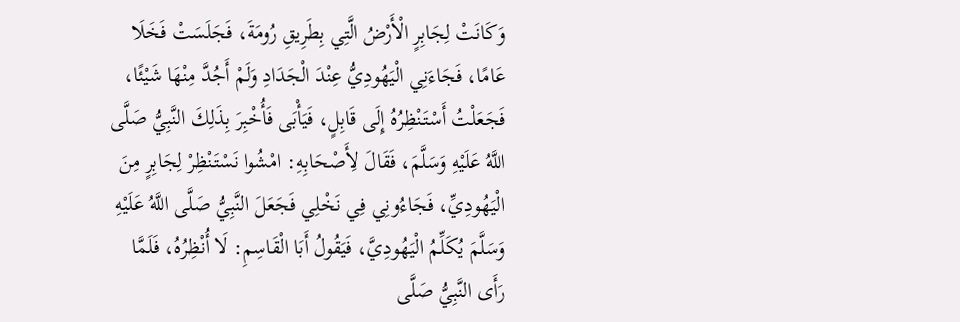وَكَانَتْ لِجَابِرٍ الْأَرْضُ الَّتِي بِطَرِيقِ رُومَةَ، فَجَلَسَتْ فَخَلَا عَامًا، فَجَاءَنِي الْيَهُودِيُّ عِنْدَ الْجَدَادِ وَلَمْ أَجُدَّ مِنْهَا شَيْئًا، فَجَعَلْتُ أَسْتَنْظِرُهُ إِلَى قَابِلٍ، فَيَأْبَى فَأُخْبِرَ بِذَلِكَ النَّبِيُّ صَلَّى اللَّهُ عَلَيْهِ وَسَلَّمَ، فَقَالَ لِأَصْحَابِهِ: امْشُوا نَسْتَنْظِرْ لِجَابِرٍ مِنَ الْيَهُودِيِّ، فَجَاءُونِي فِي نَخْلِي فَجَعَلَ النَّبِيُّ صَلَّى اللَّهُ عَلَيْهِ وَسَلَّمَ يُكَلِّمُ الْيَهُودِيَّ، فَيَقُولُ أَبَا الْقَاسِمِ: لَا أُنْظِرُهُ، فَلَمَّا رَأَى النَّبِيُّ صَلَّى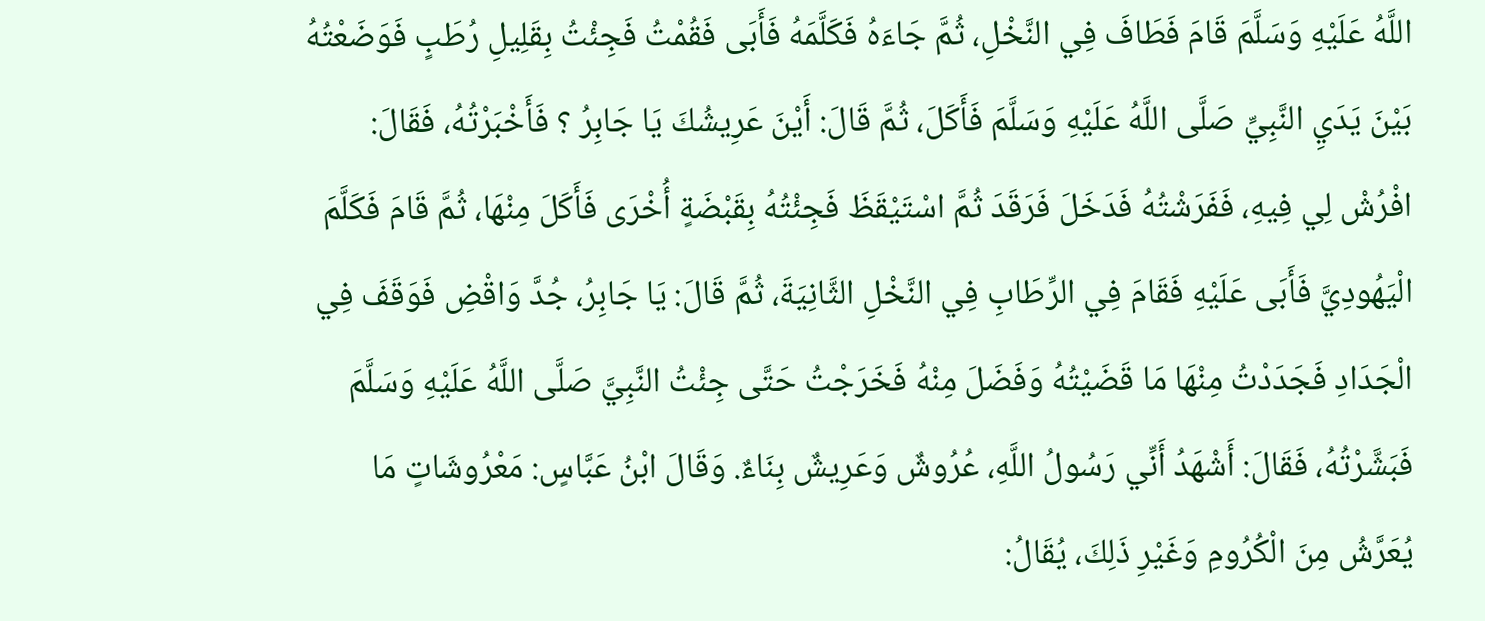اللَّهُ عَلَيْهِ وَسَلَّمَ قَامَ فَطَافَ فِي النَّخْلِ، ثُمَّ جَاءَهُ فَكَلَّمَهُ فَأَبَى فَقُمْتُ فَجِئْتُ بِقَلِيلِ رُطَبٍ فَوَضَعْتُهُ بَيْنَ يَدَيِ النَّبِيِّ صَلَّى اللَّهُ عَلَيْهِ وَسَلَّمَ فَأَكَلَ، ثُمَّ قَالَ: أَيْنَ عَرِيشُكَ يَا جَابِرُ ؟ فَأَخْبَرْتُهُ، فَقَالَ: افْرُشْ لِي فِيهِ، فَفَرَشْتُهُ فَدَخَلَ فَرَقَدَ ثُمَّ اسْتَيْقَظَ فَجِئْتُهُ بِقَبْضَةٍ أُخْرَى فَأَكَلَ مِنْهَا، ثُمَّ قَامَ فَكَلَّمَ الْيَهُودِيَّ فَأَبَى عَلَيْهِ فَقَامَ فِي الرِّطَابِ فِي النَّخْلِ الثَّانِيَةَ، ثُمَّ قَالَ: يَا جَابِرُ، جُدَّ وَاقْضِ فَوَقَفَ فِي الْجَدَادِ فَجَدَدْتُ مِنْهَا مَا قَضَيْتُهُ وَفَضَلَ مِنْهُ فَخَرَجْتُ حَتَّى جِئْتُ النَّبِيَّ صَلَّى اللَّهُ عَلَيْهِ وَسَلَّمَ فَبَشَّرْتُهُ، فَقَالَ: أَشْهَدُ أَنِّي رَسُولُ اللَّهِ، عُرُوشٌ وَعَرِيشٌ بِنَاءٌ. وَقَالَ ابْنُ عَبَّاسٍ: مَعْرُوشَاتٍ مَا يُعَرَّشُ مِنَ الْكُرُومِ وَغَيْرِ ذَلِكَ، يُقَالُ: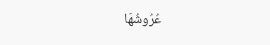عُرُوشُهَا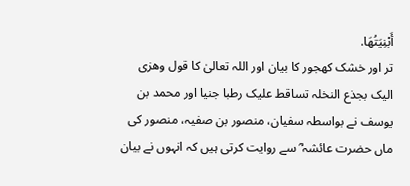أَبْنِيَتُهَا.
تر اور خشک کھجور کا بیان اور اللہ تعالیٰ کا قول وھزی الیک بجذع النخلہ تساقط علیک رطبا جنیا اور محمد بن یوسف نے بواسطہ سفیان، منصور بن صفیہ، منصور کی ماں حضرت عائشہ ؓ سے روایت کرتی ہیں کہ انہوں نے بیان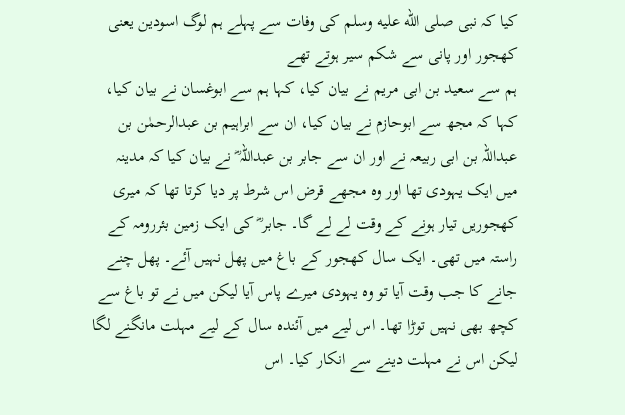کیا کہ نبی صلى الله عليه وسلم کی وفات سے پہلے ہم لوگ اسودین یعنی کھجور اور پانی سے شکم سیر ہوتے تھے
ہم سے سعید بن ابی مریم نے بیان کیا، کہا ہم سے ابوغسان نے بیان کیا، کہا کہ مجھ سے ابوحازم نے بیان کیا، ان سے ابراہیم بن عبدالرحمٰن بن عبداللہ بن ابی ربیعہ نے اور ان سے جابر بن عبداللہ ؓ نے بیان کیا کہ مدینہ میں ایک یہودی تھا اور وہ مجھے قرض اس شرط پر دیا کرتا تھا کہ میری کھجوریں تیار ہونے کے وقت لے لے گا۔ جابر ؓ کی ایک زمین بئررومہ کے راستہ میں تھی۔ ایک سال کھجور کے باغ میں پھل نہیں آئے۔ پھل چنے جانے کا جب وقت آیا تو وہ یہودی میرے پاس آیا لیکن میں نے تو باغ سے کچھ بھی نہیں توڑا تھا۔ اس لیے میں آئندہ سال کے لیے مہلت مانگنے لگا لیکن اس نے مہلت دینے سے انکار کیا۔ اس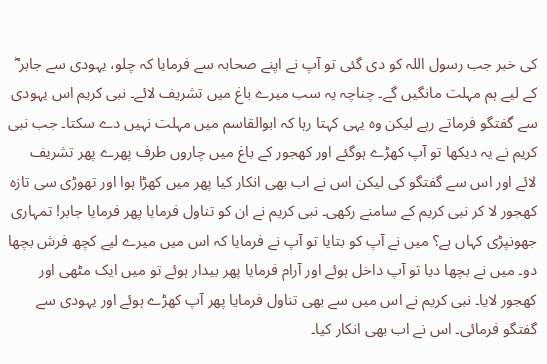کی خبر جب رسول اللہ کو دی گئی تو آپ نے اپنے صحابہ سے فرمایا کہ چلو، یہودی سے جابر ؓ کے لیے ہم مہلت مانگیں گے۔ چناچہ یہ سب میرے باغ میں تشریف لائے۔ نبی کریم اس یہودی سے گفتگو فرماتے رہے لیکن وہ یہی کہتا رہا کہ ابوالقاسم میں مہلت نہیں دے سکتا۔ جب نبی کریم نے یہ دیکھا تو آپ کھڑے ہوگئے اور کھجور کے باغ میں چاروں طرف پھرے پھر تشریف لائے اور اس سے گفتگو کی لیکن اس نے اب بھی انکار کیا پھر میں کھڑا ہوا اور تھوڑی سی تازہ کھجور لا کر نبی کریم کے سامنے رکھی۔ نبی کریم نے ان کو تناول فرمایا پھر فرمایا جابر! تمہاری جھونپڑی کہاں ہے؟ میں نے آپ کو بتایا تو آپ نے فرمایا کہ اس میں میرے لیے کچھ فرش بچھا دو۔ میں نے بچھا دیا تو آپ داخل ہوئے اور آرام فرمایا پھر بیدار ہوئے تو میں ایک مٹھی اور کھجور لایا۔ نبی کریم نے اس میں سے بھی تناول فرمایا پھر آپ کھڑے ہوئے اور یہودی سے گفتگو فرمائی۔ اس نے اب بھی انکار کیا۔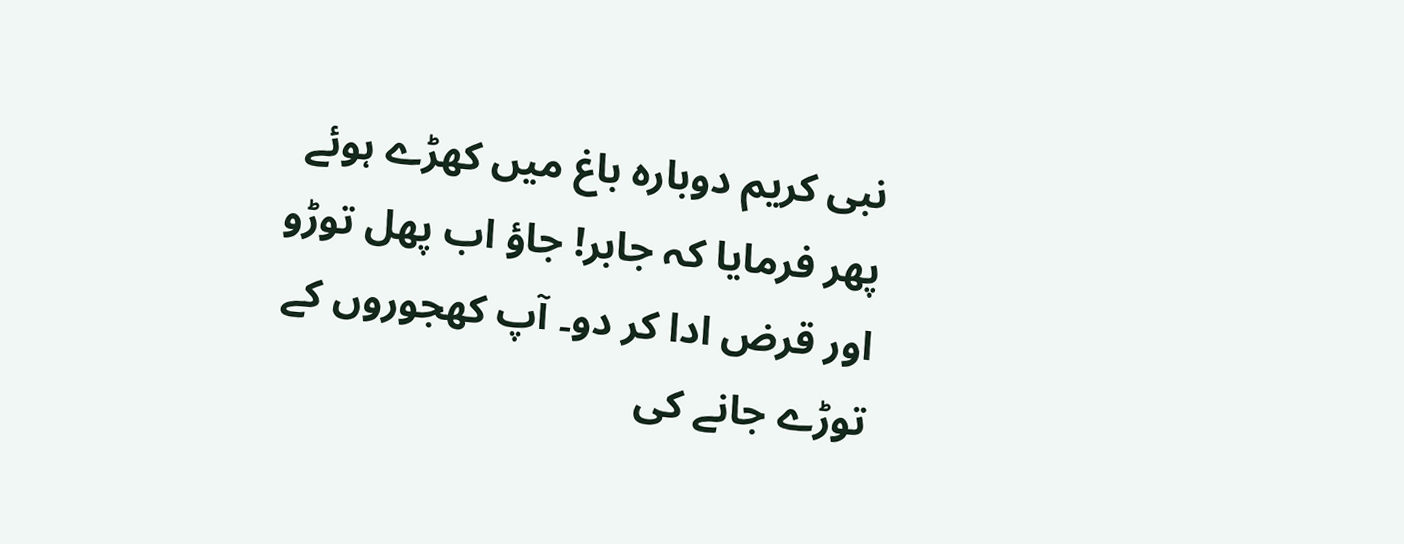نبی کریم دوبارہ باغ میں کھڑے ہوئے پھر فرمایا کہ جابر! جاؤ اب پھل توڑو اور قرض ادا کر دو۔ آپ کھجوروں کے توڑے جانے کی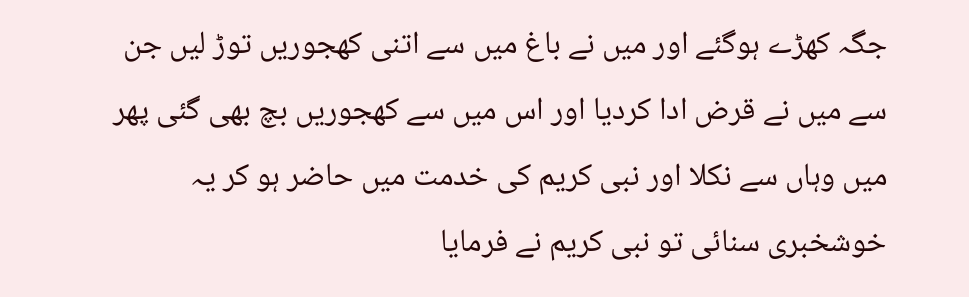جگہ کھڑے ہوگئے اور میں نے باغ میں سے اتنی کھجوریں توڑ لیں جن سے میں نے قرض ادا کردیا اور اس میں سے کھجوریں بچ بھی گئی پھر میں وہاں سے نکلا اور نبی کریم کی خدمت میں حاضر ہو کر یہ خوشخبری سنائی تو نبی کریم نے فرمایا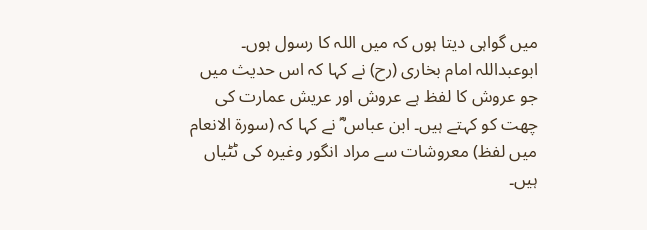میں گواہی دیتا ہوں کہ میں اللہ کا رسول ہوں۔ ابوعبداللہ امام بخاری (رح) نے کہا کہ اس حدیث میں جو عروش کا لفظ ہے عروش اور عريش عمارت کی چھت کو کہتے ہیں۔ ابن عباس ؓ نے کہا کہ (سورۃ الانعام میں لفظ) معروشات سے مراد انگور وغیرہ کی ٹٹیاں ہیں۔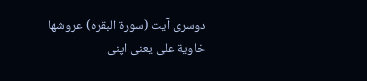دوسری آیت (سورۃ البقرہ) عروشها خاویة علی یعنی اپنی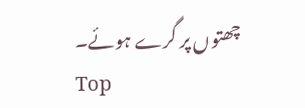چھتوں پر گرے ہوئے۔
Top